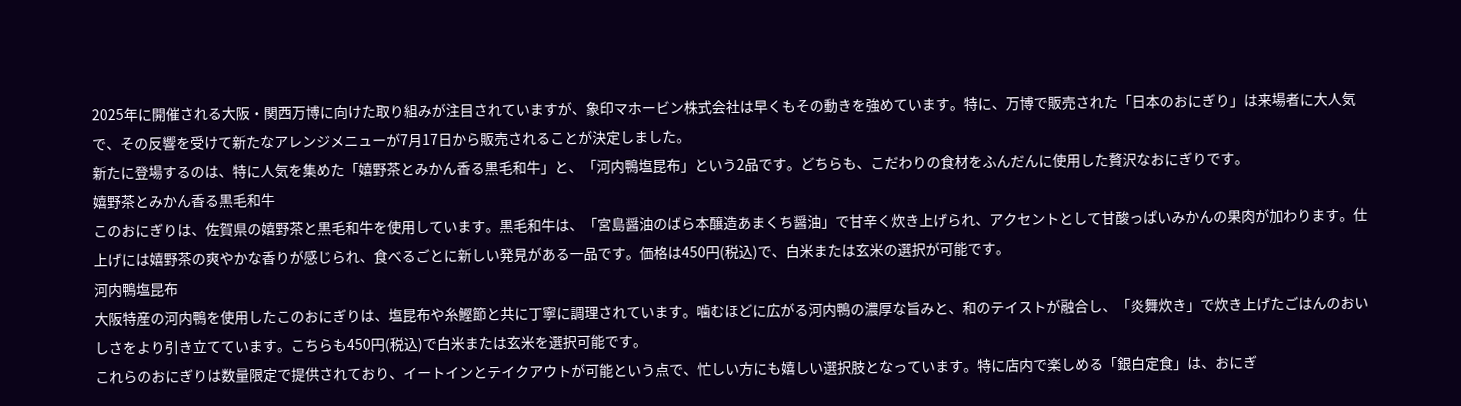2025年に開催される大阪・関西万博に向けた取り組みが注目されていますが、象印マホービン株式会社は早くもその動きを強めています。特に、万博で販売された「日本のおにぎり」は来場者に大人気で、その反響を受けて新たなアレンジメニューが7月17日から販売されることが決定しました。
新たに登場するのは、特に人気を集めた「嬉野茶とみかん香る黒毛和牛」と、「河内鴨塩昆布」という2品です。どちらも、こだわりの食材をふんだんに使用した贅沢なおにぎりです。
嬉野茶とみかん香る黒毛和牛
このおにぎりは、佐賀県の嬉野茶と黒毛和牛を使用しています。黒毛和牛は、「宮島醤油のばら本醸造あまくち醤油」で甘辛く炊き上げられ、アクセントとして甘酸っぱいみかんの果肉が加わります。仕上げには嬉野茶の爽やかな香りが感じられ、食べるごとに新しい発見がある一品です。価格は450円(税込)で、白米または玄米の選択が可能です。
河内鴨塩昆布
大阪特産の河内鴨を使用したこのおにぎりは、塩昆布や糸鰹節と共に丁寧に調理されています。噛むほどに広がる河内鴨の濃厚な旨みと、和のテイストが融合し、「炎舞炊き」で炊き上げたごはんのおいしさをより引き立てています。こちらも450円(税込)で白米または玄米を選択可能です。
これらのおにぎりは数量限定で提供されており、イートインとテイクアウトが可能という点で、忙しい方にも嬉しい選択肢となっています。特に店内で楽しめる「銀白定食」は、おにぎ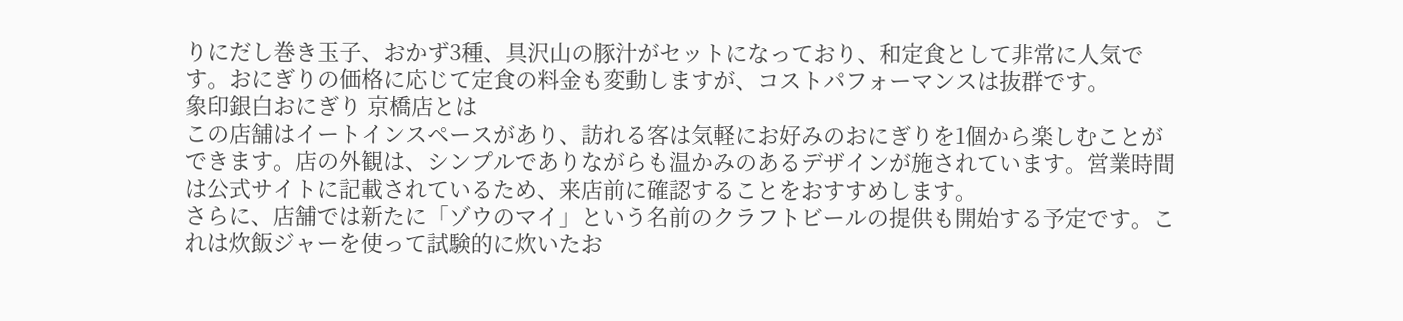りにだし巻き玉子、おかず3種、具沢山の豚汁がセットになっており、和定食として非常に人気です。おにぎりの価格に応じて定食の料金も変動しますが、コストパフォーマンスは抜群です。
象印銀白おにぎり 京橋店とは
この店舗はイートインスペースがあり、訪れる客は気軽にお好みのおにぎりを1個から楽しむことができます。店の外観は、シンプルでありながらも温かみのあるデザインが施されています。営業時間は公式サイトに記載されているため、来店前に確認することをおすすめします。
さらに、店舗では新たに「ゾウのマイ」という名前のクラフトビールの提供も開始する予定です。これは炊飯ジャーを使って試験的に炊いたお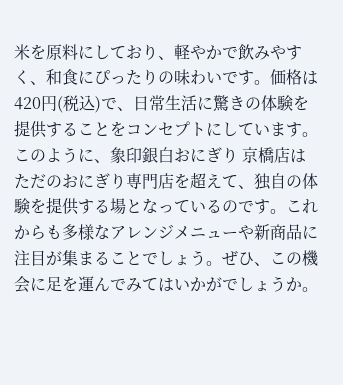米を原料にしており、軽やかで飲みやすく、和食にぴったりの味わいです。価格は420円(税込)で、日常生活に驚きの体験を提供することをコンセプトにしています。
このように、象印銀白おにぎり 京橋店はただのおにぎり専門店を超えて、独自の体験を提供する場となっているのです。これからも多様なアレンジメニューや新商品に注目が集まることでしょう。ぜひ、この機会に足を運んでみてはいかがでしょうか。